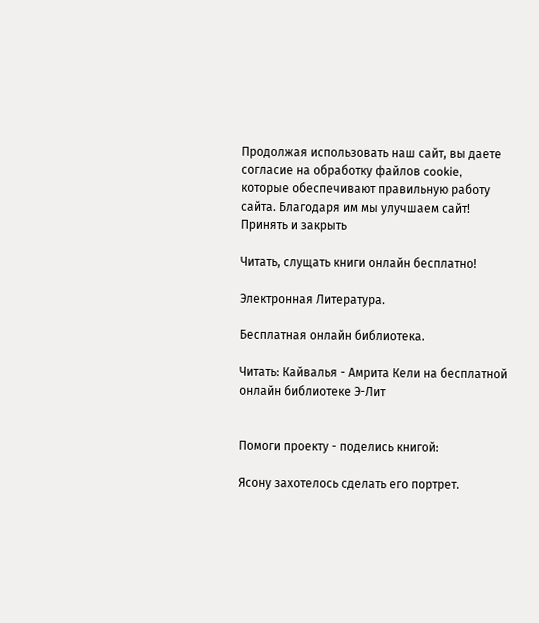Продолжая использовать наш сайт, вы даете согласие на обработку файлов cookie, которые обеспечивают правильную работу сайта. Благодаря им мы улучшаем сайт!
Принять и закрыть

Читать, слущать книги онлайн бесплатно!

Электронная Литература.

Бесплатная онлайн библиотека.

Читать: Кайвалья - Амрита Кели на бесплатной онлайн библиотеке Э-Лит


Помоги проекту - поделись книгой:

Ясону захотелось сделать его портрет.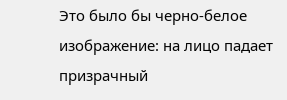Это было бы черно-белое изображение: на лицо падает призрачный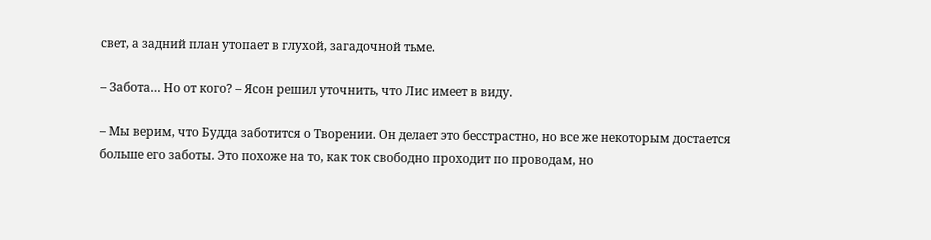свет, а задний план утопает в глухой, загадочной тьме.

– Забота… Но от кого? – Ясон решил уточнить, что Лис имеет в виду.

– Мы верим, что Будда заботится о Творении. Он делает это бесстрастно, но все же некоторым достается больше его заботы. Это похоже на то, как ток свободно проходит по проводам, но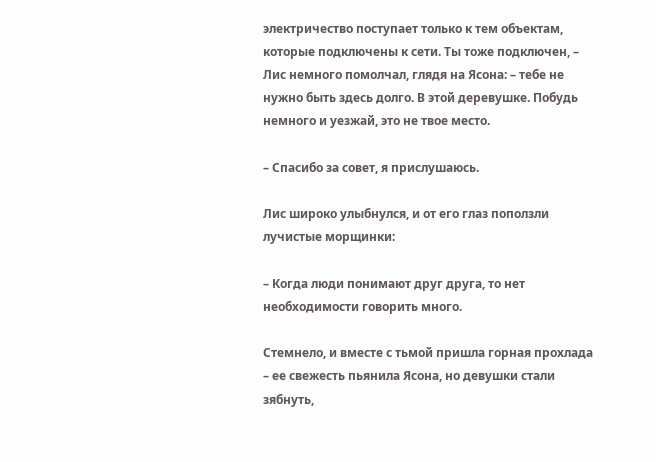электричество поступает только к тем объектам, которые подключены к сети. Ты тоже подключен, – Лис немного помолчал, глядя на Ясона: – тебе не нужно быть здесь долго. В этой деревушке. Побудь немного и уезжай, это не твое место.

– Спасибо за совет, я прислушаюсь.

Лис широко улыбнулся, и от его глаз поползли лучистые морщинки:

– Когда люди понимают друг друга, то нет необходимости говорить много.

Стемнело, и вместе с тьмой пришла горная прохлада – ее свежесть пьянила Ясона, но девушки стали зябнуть,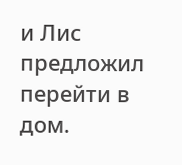и Лис предложил перейти в дом.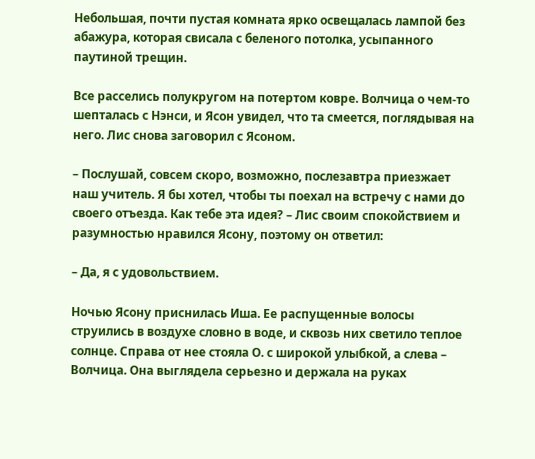Небольшая, почти пустая комната ярко освещалась лампой без абажура, которая свисала с беленого потолка, усыпанного паутиной трещин.

Все расселись полукругом на потертом ковре. Волчица о чем-то шепталась с Нэнси, и Ясон увидел, что та смеется, поглядывая на него. Лис снова заговорил с Ясоном.

– Послушай, совсем скоро, возможно, послезавтра приезжает наш учитель. Я бы хотел, чтобы ты поехал на встречу с нами до своего отъезда. Как тебе эта идея? – Лис своим спокойствием и разумностью нравился Ясону, поэтому он ответил:

– Да, я с удовольствием.

Ночью Ясону приснилась Иша. Ее распущенные волосы струились в воздухе словно в воде, и сквозь них светило теплое солнце. Справа от нее стояла О. с широкой улыбкой, а слева – Волчица. Она выглядела серьезно и держала на руках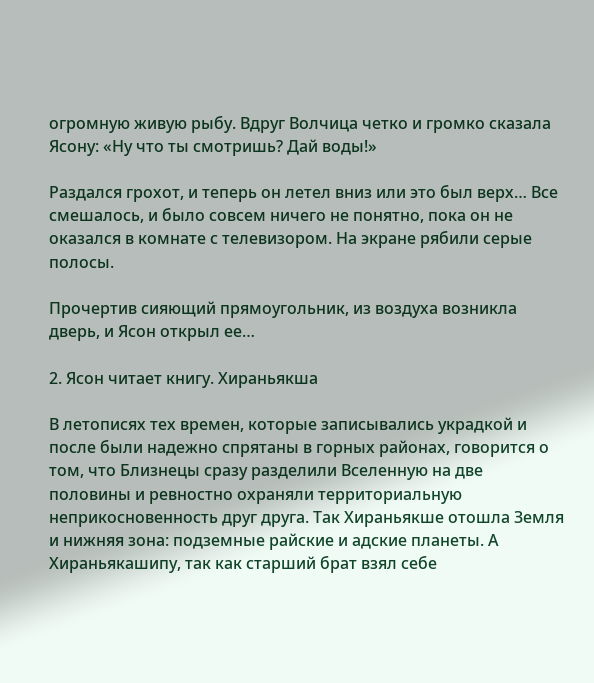огромную живую рыбу. Вдруг Волчица четко и громко сказала Ясону: «Ну что ты смотришь? Дай воды!»

Раздался грохот, и теперь он летел вниз или это был верх… Все смешалось, и было совсем ничего не понятно, пока он не оказался в комнате с телевизором. На экране рябили серые полосы.

Прочертив сияющий прямоугольник, из воздуха возникла дверь, и Ясон открыл ее…

2. Ясон читает книгу. Хираньякша

В летописях тех времен, которые записывались украдкой и после были надежно спрятаны в горных районах, говорится о том, что Близнецы сразу разделили Вселенную на две половины и ревностно охраняли территориальную неприкосновенность друг друга. Так Хираньякше отошла Земля и нижняя зона: подземные райские и адские планеты. А Хираньякашипу, так как старший брат взял себе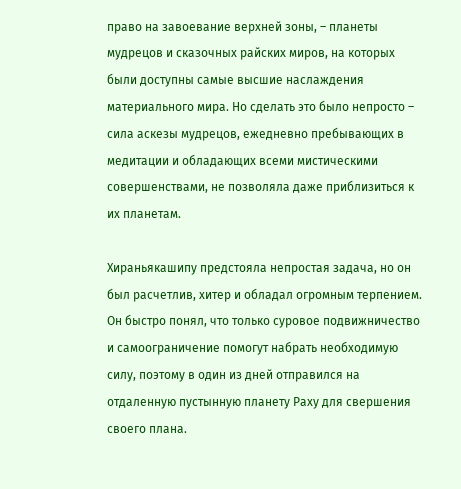право на завоевание верхней зоны, – планеты мудрецов и сказочных райских миров, на которых были доступны самые высшие наслаждения материального мира. Но сделать это было непросто – сила аскезы мудрецов, ежедневно пребывающих в медитации и обладающих всеми мистическими совершенствами, не позволяла даже приблизиться к их планетам.

Хираньякашипу предстояла непростая задача, но он был расчетлив, хитер и обладал огромным терпением. Он быстро понял, что только суровое подвижничество и самоограничение помогут набрать необходимую силу, поэтому в один из дней отправился на отдаленную пустынную планету Раху для свершения своего плана.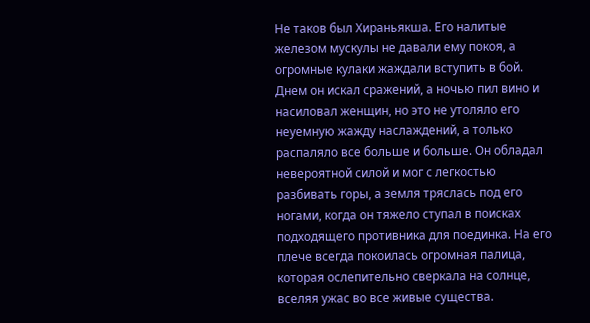Не таков был Хираньякша. Его налитые железом мускулы не давали ему покоя, а огромные кулаки жаждали вступить в бой. Днем он искал сражений, а ночью пил вино и насиловал женщин, но это не утоляло его неуемную жажду наслаждений, а только распаляло все больше и больше. Он обладал невероятной силой и мог с легкостью разбивать горы, а земля тряслась под его ногами, когда он тяжело ступал в поисках подходящего противника для поединка. На его плече всегда покоилась огромная палица, которая ослепительно сверкала на солнце, вселяя ужас во все живые существа.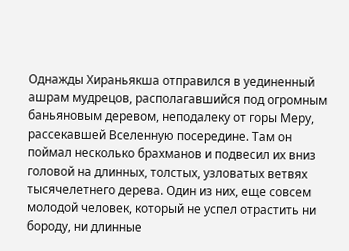Однажды Хираньякша отправился в уединенный ашрам мудрецов, располагавшийся под огромным баньяновым деревом, неподалеку от горы Меру, рассекавшей Вселенную посередине. Там он поймал несколько брахманов и подвесил их вниз головой на длинных, толстых, узловатых ветвях тысячелетнего дерева. Один из них, еще совсем молодой человек, который не успел отрастить ни бороду, ни длинные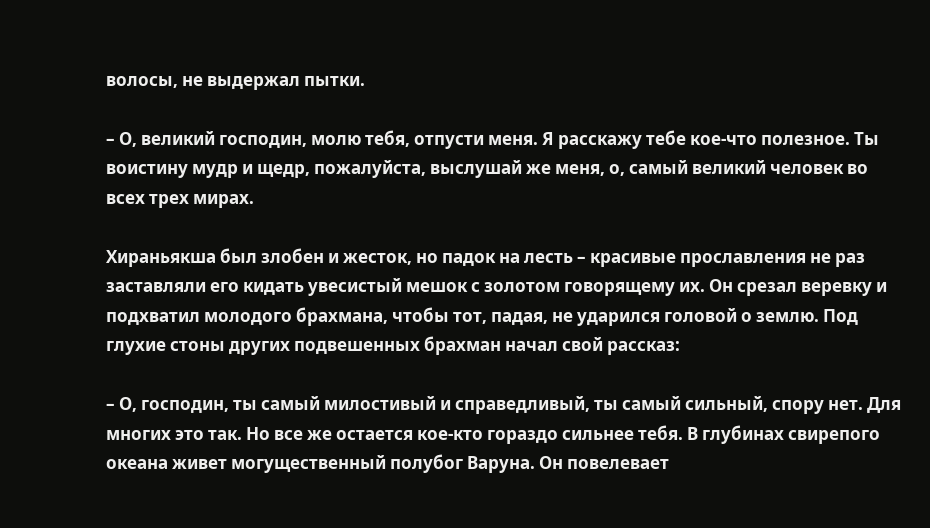волосы, не выдержал пытки.

– О, великий господин, молю тебя, отпусти меня. Я расскажу тебе кое-что полезное. Ты воистину мудр и щедр, пожалуйста, выслушай же меня, о, самый великий человек во всех трех мирах.

Хираньякша был злобен и жесток, но падок на лесть – красивые прославления не раз заставляли его кидать увесистый мешок с золотом говорящему их. Он срезал веревку и подхватил молодого брахмана, чтобы тот, падая, не ударился головой о землю. Под глухие стоны других подвешенных брахман начал свой рассказ:

– О, господин, ты самый милостивый и справедливый, ты самый сильный, спору нет. Для многих это так. Но все же остается кое-кто гораздо сильнее тебя. В глубинах свирепого океана живет могущественный полубог Варуна. Он повелевает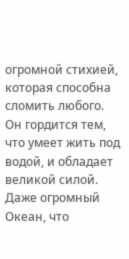огромной стихией, которая способна сломить любого. Он гордится тем, что умеет жить под водой, и обладает великой силой. Даже огромный Океан, что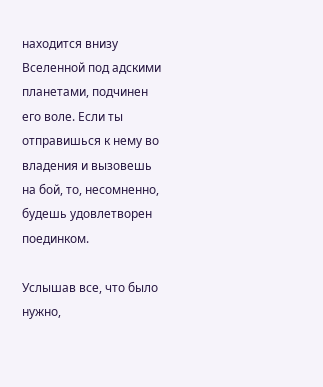находится внизу Вселенной под адскими планетами, подчинен его воле. Если ты отправишься к нему во владения и вызовешь на бой, то, несомненно, будешь удовлетворен поединком.

Услышав все, что было нужно,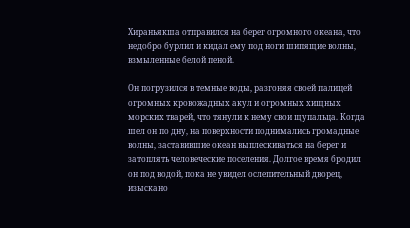Хираньякша отправился на берег огромного океана, что недобро бурлил и кидал ему под ноги шипящие волны, взмыленные белой пеной.

Он погрузился в темные воды, разгоняя своей палицей огромных кровожадных акул и огромных хищных морских тварей, что тянули к нему свои щупальца. Когда шел он по дну, на поверхности поднимались громадные волны, заставившие океан выплескиваться на берег и затоплять человеческие поселения. Долгое время бродил он под водой, пока не увидел ослепительный дворец, изыскано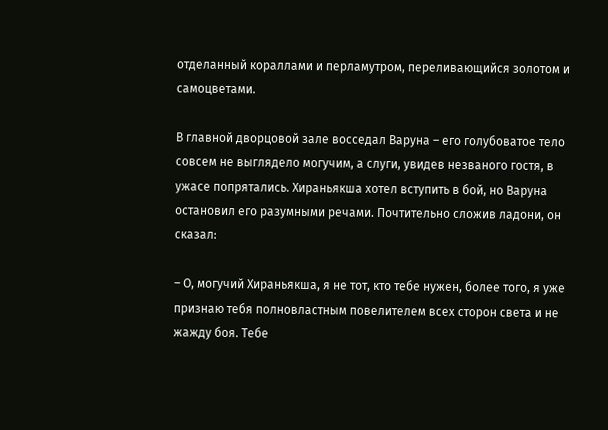отделанный кораллами и перламутром, переливающийся золотом и самоцветами.

В главной дворцовой зале восседал Варуна – его голубоватое тело совсем не выглядело могучим, а слуги, увидев незваного гостя, в ужасе попрятались. Хираньякша хотел вступить в бой, но Варуна остановил его разумными речами. Почтительно сложив ладони, он сказал:

– О, могучий Хираньякша, я не тот, кто тебе нужен, более того, я уже признаю тебя полновластным повелителем всех сторон света и не жажду боя. Тебе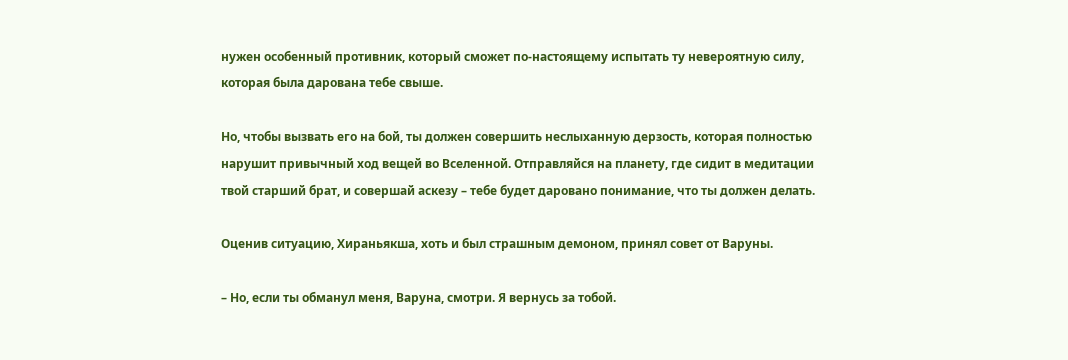нужен особенный противник, который сможет по-настоящему испытать ту невероятную силу, которая была дарована тебе свыше.

Но, чтобы вызвать его на бой, ты должен совершить неслыханную дерзость, которая полностью нарушит привычный ход вещей во Вселенной. Отправляйся на планету, где сидит в медитации твой старший брат, и совершай аскезу – тебе будет даровано понимание, что ты должен делать.

Оценив ситуацию, Хираньякша, хоть и был страшным демоном, принял совет от Варуны.

– Но, если ты обманул меня, Варуна, смотри. Я вернусь за тобой.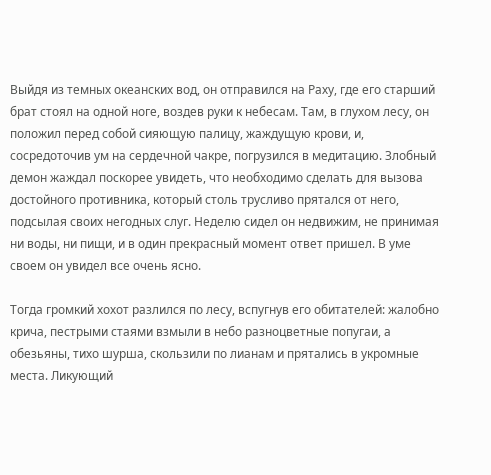Выйдя из темных океанских вод, он отправился на Раху, где его старший брат стоял на одной ноге, воздев руки к небесам. Там, в глухом лесу, он положил перед собой сияющую палицу, жаждущую крови, и, сосредоточив ум на сердечной чакре, погрузился в медитацию. Злобный демон жаждал поскорее увидеть, что необходимо сделать для вызова достойного противника, который столь трусливо прятался от него, подсылая своих негодных слуг. Неделю сидел он недвижим, не принимая ни воды, ни пищи, и в один прекрасный момент ответ пришел. В уме своем он увидел все очень ясно.

Тогда громкий хохот разлился по лесу, вспугнув его обитателей: жалобно крича, пестрыми стаями взмыли в небо разноцветные попугаи, а обезьяны, тихо шурша, скользили по лианам и прятались в укромные места. Ликующий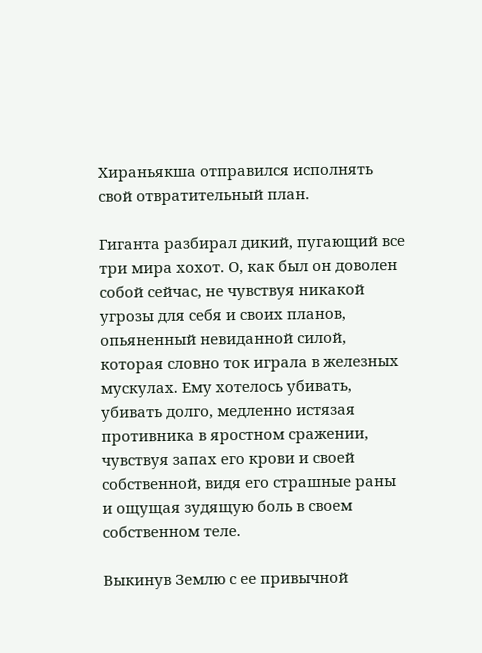Хираньякша отправился исполнять свой отвратительный план.

Гиганта разбирал дикий, пугающий все три мира хохот. О, как был он доволен собой сейчас, не чувствуя никакой угрозы для себя и своих планов, опьяненный невиданной силой, которая словно ток играла в железных мускулах. Ему хотелось убивать, убивать долго, медленно истязая противника в яростном сражении, чувствуя запах его крови и своей собственной, видя его страшные раны и ощущая зудящую боль в своем собственном теле.

Выкинув Землю с ее привычной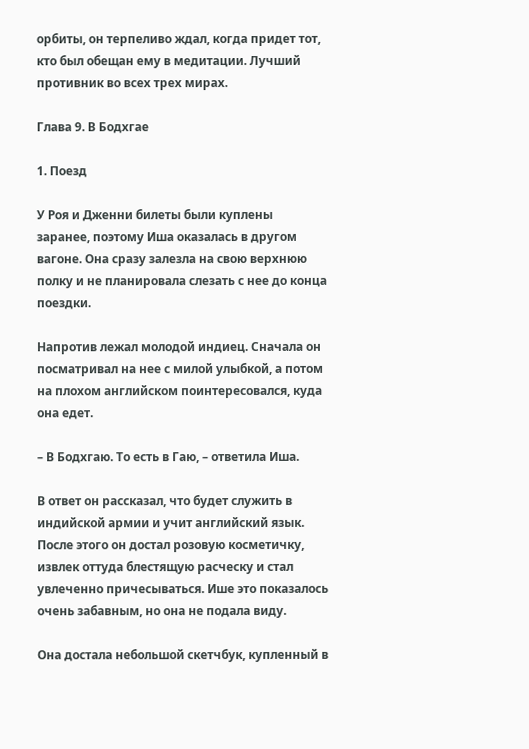орбиты, он терпеливо ждал, когда придет тот, кто был обещан ему в медитации. Лучший противник во всех трех мирах.

Глава 9. В Бодхгае

1. Поезд

У Роя и Дженни билеты были куплены заранее, поэтому Иша оказалась в другом вагоне. Она сразу залезла на свою верхнюю полку и не планировала слезать с нее до конца поездки.

Напротив лежал молодой индиец. Сначала он посматривал на нее с милой улыбкой, а потом на плохом английском поинтересовался, куда она едет.

– В Бодхгаю. То есть в Гаю, – ответила Иша.

В ответ он рассказал, что будет служить в индийской армии и учит английский язык. После этого он достал розовую косметичку, извлек оттуда блестящую расческу и стал увлеченно причесываться. Ише это показалось очень забавным, но она не подала виду.

Она достала небольшой скетчбук, купленный в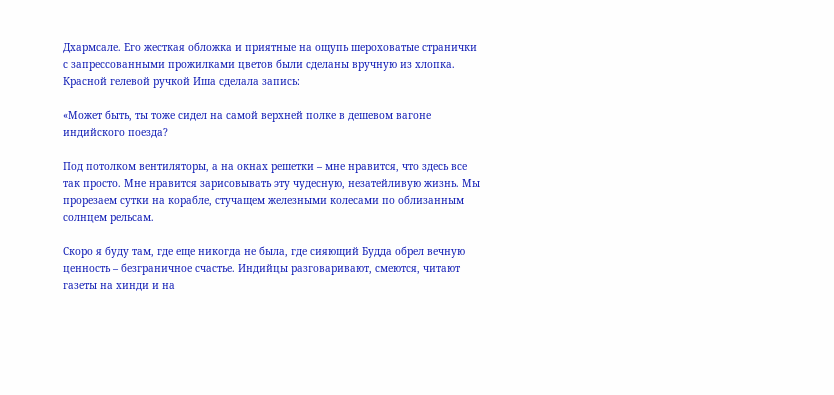Дхармсале. Его жесткая обложка и приятные на ощупь шероховатые странички с запрессованными прожилками цветов были сделаны вручную из хлопка. Красной гелевой ручкой Иша сделала запись:

«Может быть, ты тоже сидел на самой верхней полке в дешевом вагоне индийского поезда?

Под потолком вентиляторы, а на окнах решетки – мне нравится, что здесь все так просто. Мне нравится зарисовывать эту чудесную, незатейливую жизнь. Мы прорезаем сутки на корабле, стучащем железными колесами по облизанным солнцем рельсам.

Скоро я буду там, где еще никогда не была, где сияющий Будда обрел вечную ценность – безграничное счастье. Индийцы разговаривают, смеются, читают газеты на хинди и на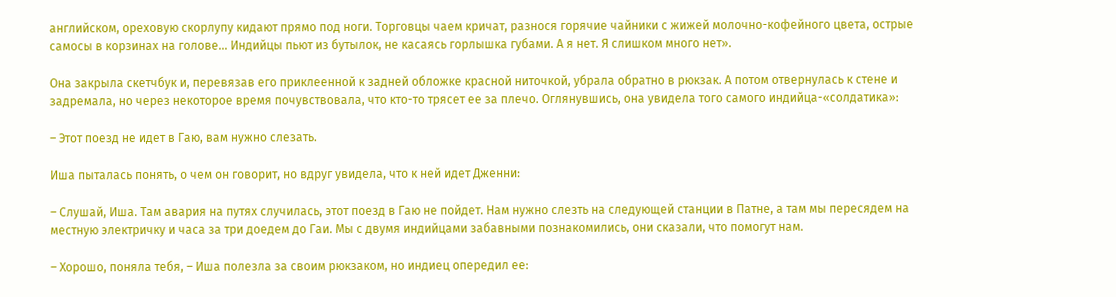английском, ореховую скорлупу кидают прямо под ноги. Торговцы чаем кричат, разнося горячие чайники с жижей молочно-кофейного цвета, острые самосы в корзинах на голове… Индийцы пьют из бутылок, не касаясь горлышка губами. А я нет. Я слишком много нет».

Она закрыла скетчбук и, перевязав его приклеенной к задней обложке красной ниточкой, убрала обратно в рюкзак. А потом отвернулась к стене и задремала, но через некоторое время почувствовала, что кто-то трясет ее за плечо. Оглянувшись, она увидела того самого индийца-«солдатика»:

– Этот поезд не идет в Гаю, вам нужно слезать.

Иша пыталась понять, о чем он говорит, но вдруг увидела, что к ней идет Дженни:

– Слушай, Иша. Там авария на путях случилась, этот поезд в Гаю не пойдет. Нам нужно слезть на следующей станции в Патне, а там мы пересядем на местную электричку и часа за три доедем до Гаи. Мы с двумя индийцами забавными познакомились, они сказали, что помогут нам.

– Хорошо, поняла тебя, – Иша полезла за своим рюкзаком, но индиец опередил ее: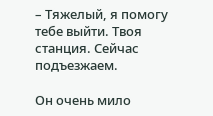– Тяжелый, я помогу тебе выйти. Твоя станция. Сейчас подъезжаем.

Он очень мило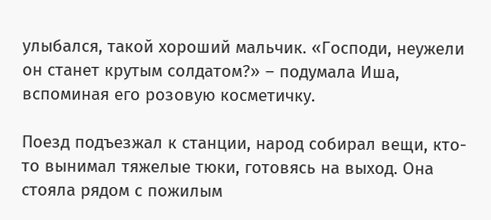улыбался, такой хороший мальчик. «Господи, неужели он станет крутым солдатом?» – подумала Иша, вспоминая его розовую косметичку.

Поезд подъезжал к станции, народ собирал вещи, кто-то вынимал тяжелые тюки, готовясь на выход. Она стояла рядом с пожилым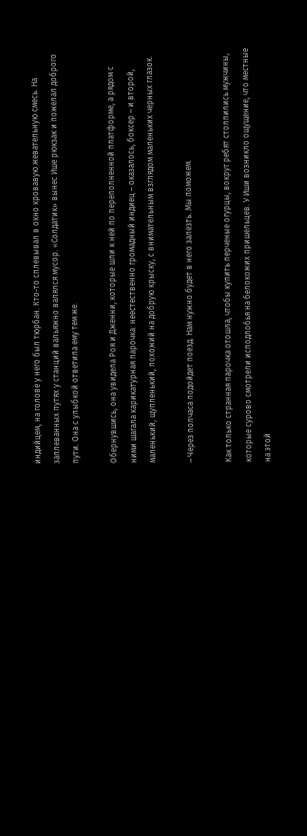индийцем, на голове у него был тюрбан. Кто-то сплевывал в окно кровавую жевательную смесь. На заплеванных путях у станций вальяжно валялся мусор. «Солдатик» вынес Ише рюкзак и пожелал доброго пути. Она с улыбкой ответила ему тем же.

Обернувшись, она увидела Роя и Дженни, которые шли к ней по переполненной платформе, а рядом с ними шагала карикатурная парочка: неестественно громадный индиец – оказалось, боксер – и второй, маленький, щупленький, похожий на добрую крыску, с внимательным взглядом маленьких черных глазок.

– Через полчаса подойдет поезд. Нам нужно будет в него залезть. Мы поможем.

Как только странная парочка отошла, чтобы купить перченые огурцы, вокруг ребят столпились мужчины, которые сурово смотрели исподлобья на белокожих пришельцев. У Иши возникло ощущение, что местные на этой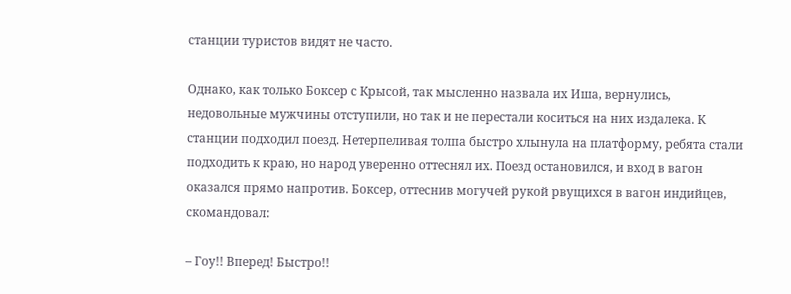станции туристов видят не часто.

Однако, как только Боксер с Крысой, так мысленно назвала их Иша, вернулись, недовольные мужчины отступили, но так и не перестали коситься на них издалека. К станции подходил поезд. Нетерпеливая толпа быстро хлынула на платформу, ребята стали подходить к краю, но народ уверенно оттеснял их. Поезд остановился, и вход в вагон оказался прямо напротив. Боксер, оттеснив могучей рукой рвущихся в вагон индийцев, скомандовал:

– Гоу!! Вперед! Быстро!!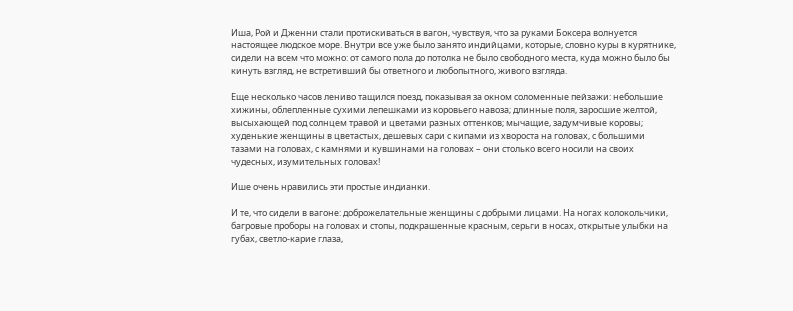Иша, Рой и Дженни стали протискиваться в вагон, чувствуя, что за руками Боксера волнуется настоящее людское море. Внутри все уже было занято индийцами, которые, словно куры в курятнике, сидели на всем что можно: от самого пола до потолка не было свободного места, куда можно было бы кинуть взгляд, не встретивший бы ответного и любопытного, живого взгляда.

Еще несколько часов лениво тащился поезд, показывая за окном соломенные пейзажи: небольшие хижины, облепленные сухими лепешками из коровьего навоза; длинные поля, заросшие желтой, высыхающей под солнцем травой и цветами разных оттенков; мычащие, задумчивые коровы; худенькие женщины в цветастых, дешевых сари с кипами из хвороста на головах, с большими тазами на головах, с камнями и кувшинами на головах – они столько всего носили на своих чудесных, изумительных головах!

Ише очень нравились эти простые индианки.

И те, что сидели в вагоне: доброжелательные женщины с добрыми лицами. На ногах колокольчики, багровые проборы на головах и стопы, подкрашенные красным, серьги в носах, открытые улыбки на губах, светло-карие глаза,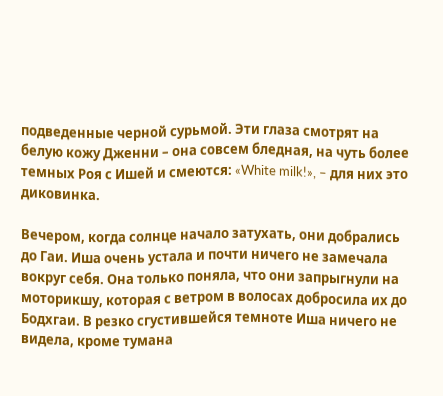подведенные черной сурьмой. Эти глаза смотрят на белую кожу Дженни – она совсем бледная, на чуть более темных Роя с Ишей и смеются: «White milk!», – для них это диковинка.

Вечером, когда солнце начало затухать, они добрались до Гаи. Иша очень устала и почти ничего не замечала вокруг себя. Она только поняла, что они запрыгнули на моторикшу, которая с ветром в волосах добросила их до Бодхгаи. В резко сгустившейся темноте Иша ничего не видела, кроме тумана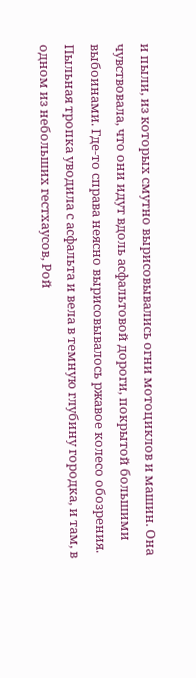и пыли, из которых смутно вырисовывались огни мотоциклов и машин. Она чувствовала, что они идут вдоль асфальтовой дороги, покрытой большими выбоинами. Где-то справа неясно вырисовывалось ржавое колесо обозрения. Пыльная тропка уводила с асфальта и вела в темную глубину городка, и там, в одном из небольших гестхаусов, Рой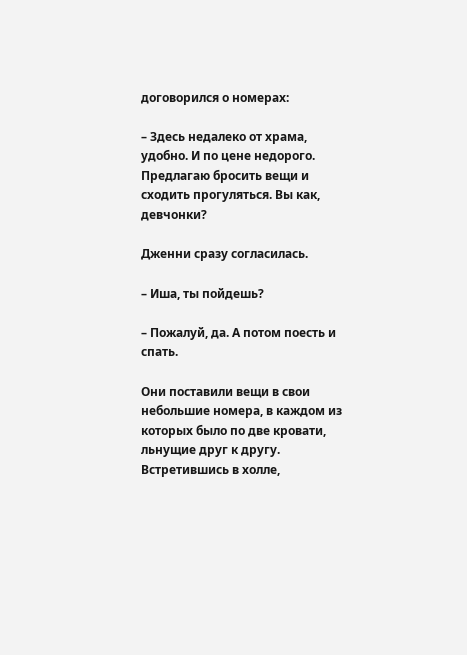договорился о номерах:

– Здесь недалеко от храма, удобно. И по цене недорого. Предлагаю бросить вещи и сходить прогуляться. Вы как, девчонки?

Дженни сразу согласилась.

– Иша, ты пойдешь?

– Пожалуй, да. А потом поесть и спать.

Они поставили вещи в свои небольшие номера, в каждом из которых было по две кровати, льнущие друг к другу. Встретившись в холле,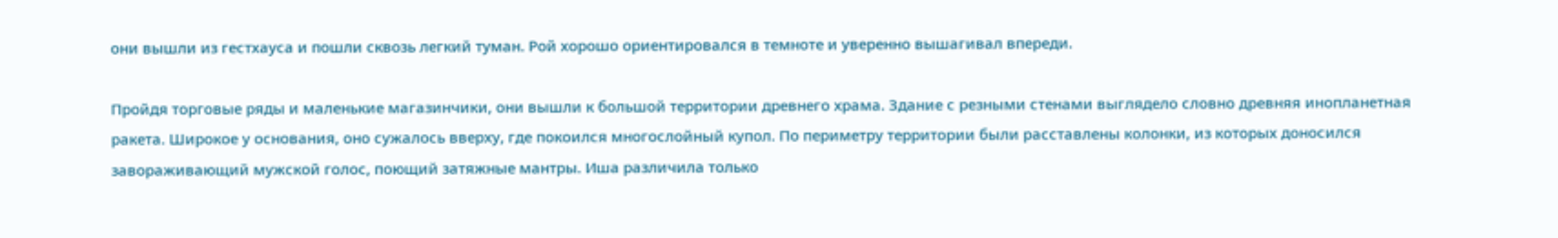они вышли из гестхауса и пошли сквозь легкий туман. Рой хорошо ориентировался в темноте и уверенно вышагивал впереди.

Пройдя торговые ряды и маленькие магазинчики, они вышли к большой территории древнего храма. Здание с резными стенами выглядело словно древняя инопланетная ракета. Широкое у основания, оно сужалось вверху, где покоился многослойный купол. По периметру территории были расставлены колонки, из которых доносился завораживающий мужской голос, поющий затяжные мантры. Иша различила только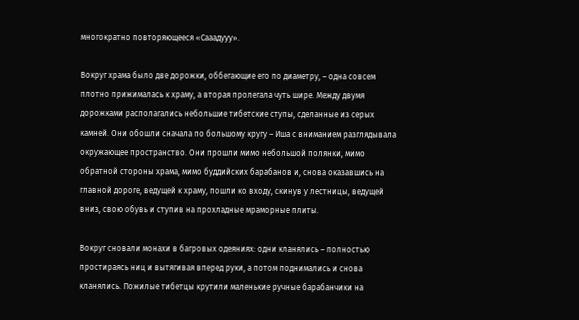многократно повторяющееся «Сааадууу».

Вокруг храма было две дорожки, оббегающие его по диаметру, – одна совсем плотно прижималась к храму, а вторая пролегала чуть шире. Между двумя дорожками располагались небольшие тибетские ступы, сделанные из серых камней. Они обошли сначала по большому кругу – Иша с вниманием разглядывала окружающее пространство. Они прошли мимо небольшой полянки, мимо обратной стороны храма, мимо буддийских барабанов и, снова оказавшись на главной дороге, ведущей к храму, пошли ко входу, скинув у лестницы, ведущей вниз, свою обувь и ступив на прохладные мраморные плиты.

Вокруг сновали монахи в багровых одеяниях: одни кланялись – полностью простираясь ниц и вытягивая вперед руки, а потом поднимались и снова кланялись. Пожилые тибетцы крутили маленькие ручные барабанчики на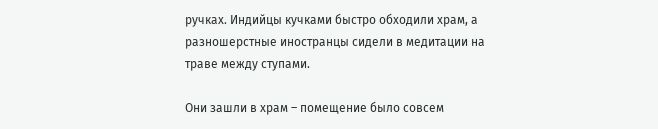ручках. Индийцы кучками быстро обходили храм, а разношерстные иностранцы сидели в медитации на траве между ступами.

Они зашли в храм – помещение было совсем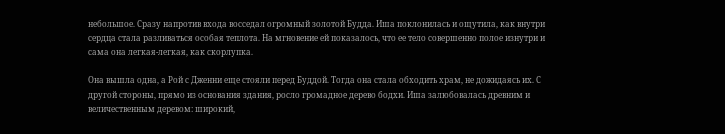небольшое. Сразу напротив входа восседал огромный золотой Будда. Иша поклонилась и ощутила, как внутри сердца стала разливаться особая теплота. На мгновение ей показалось, что ее тело совершенно полое изнутри и сама она легкая-легкая, как скорлупка.

Она вышла одна, а Рой с Дженни еще стояли перед Буддой. Тогда она стала обходить храм, не дожидаясь их. С другой стороны, прямо из основания здания, росло громадное дерево бодхи. Иша залюбовалась древним и величественным деревом: широкий,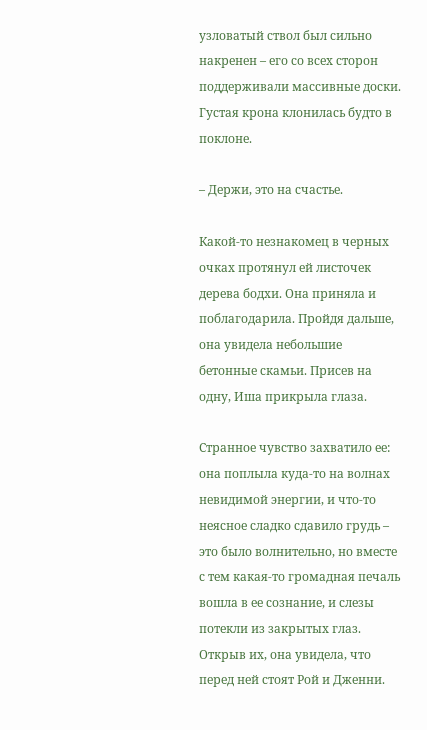узловатый ствол был сильно накренен – его со всех сторон поддерживали массивные доски. Густая крона клонилась будто в поклоне.

– Держи, это на счастье.

Какой-то незнакомец в черных очках протянул ей листочек дерева бодхи. Она приняла и поблагодарила. Пройдя дальше, она увидела небольшие бетонные скамьи. Присев на одну, Иша прикрыла глаза.

Странное чувство захватило ее: она поплыла куда-то на волнах невидимой энергии, и что-то неясное сладко сдавило грудь – это было волнительно, но вместе с тем какая-то громадная печаль вошла в ее сознание, и слезы потекли из закрытых глаз. Открыв их, она увидела, что перед ней стоят Рой и Дженни.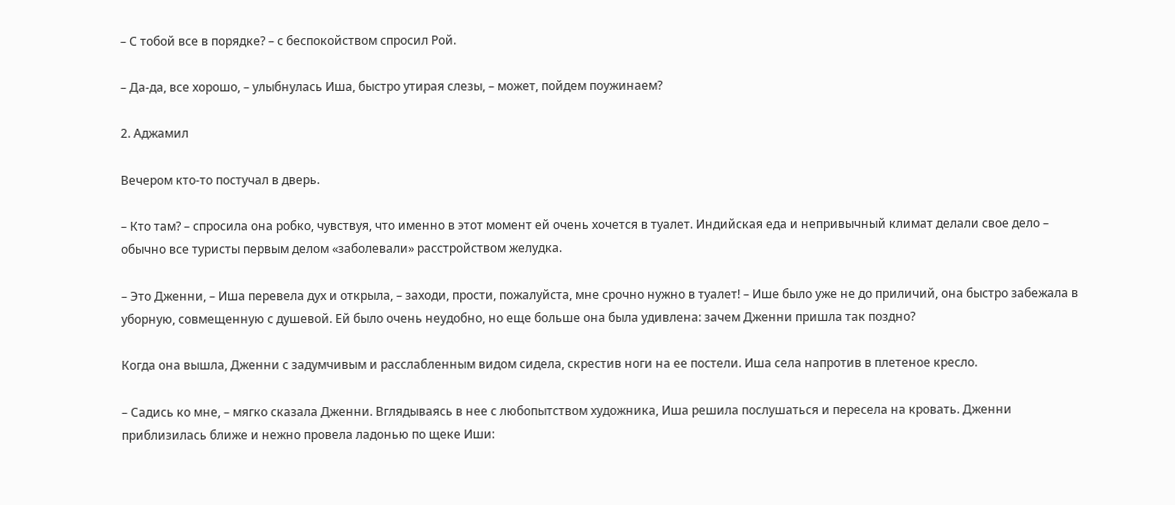– С тобой все в порядке? – с беспокойством спросил Рой.

– Да-да, все хорошо, – улыбнулась Иша, быстро утирая слезы, – может, пойдем поужинаем?

2. Аджамил

Вечером кто-то постучал в дверь.

– Кто там? – спросила она робко, чувствуя, что именно в этот момент ей очень хочется в туалет. Индийская еда и непривычный климат делали свое дело – обычно все туристы первым делом «заболевали» расстройством желудка.

– Это Дженни, – Иша перевела дух и открыла, – заходи, прости, пожалуйста, мне срочно нужно в туалет! – Ише было уже не до приличий, она быстро забежала в уборную, совмещенную с душевой. Ей было очень неудобно, но еще больше она была удивлена: зачем Дженни пришла так поздно?

Когда она вышла, Дженни с задумчивым и расслабленным видом сидела, скрестив ноги на ее постели. Иша села напротив в плетеное кресло.

– Садись ко мне, – мягко сказала Дженни. Вглядываясь в нее с любопытством художника, Иша решила послушаться и пересела на кровать. Дженни приблизилась ближе и нежно провела ладонью по щеке Иши: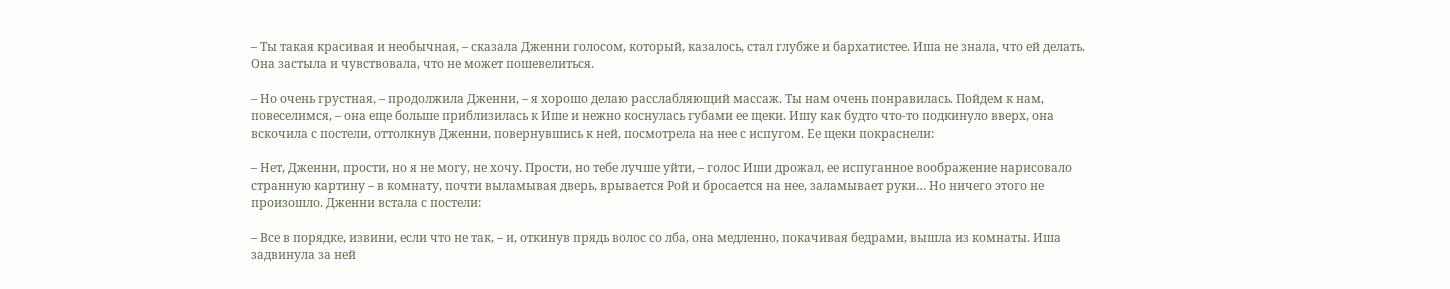– Ты такая красивая и необычная, – сказала Дженни голосом, который, казалось, стал глубже и бархатистее. Иша не знала, что ей делать. Она застыла и чувствовала, что не может пошевелиться.

– Но очень грустная, – продолжила Дженни, – я хорошо делаю расслабляющий массаж. Ты нам очень понравилась. Пойдем к нам, повеселимся, – она еще больше приблизилась к Ише и нежно коснулась губами ее щеки. Ишу как будто что-то подкинуло вверх, она вскочила с постели, оттолкнув Дженни, повернувшись к ней, посмотрела на нее с испугом. Ее щеки покраснели:

– Нет, Дженни, прости, но я не могу, не хочу. Прости, но тебе лучше уйти, – голос Иши дрожал, ее испуганное воображение нарисовало странную картину – в комнату, почти выламывая дверь, врывается Рой и бросается на нее, заламывает руки… Но ничего этого не произошло. Дженни встала с постели:

– Все в порядке, извини, если что не так, – и, откинув прядь волос со лба, она медленно, покачивая бедрами, вышла из комнаты. Иша задвинула за ней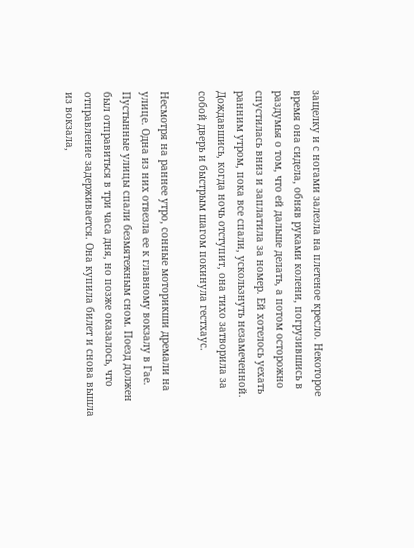защелку и с ногами залезла на плетеное кресло. Некоторое время она сидела, обняв руками колени, погрузившись в раздумья о том, что ей дальше делать, а потом осторожно спустилась вниз и заплатила за номер. Ей хотелось уехать ранним утром, пока все спали, ускользнуть незамеченной. Дождавшись, когда ночь отступит, она тихо затворила за собой дверь и быстрым шагом покинула гестхаус.

Несмотря на раннее утро, сонные моторикши дремали на улице. Одна из них отвезла ее к главному вокзалу в Гае. Пустынные улицы спали безмятежным сном. Поезд должен был отправиться в три часа дня, но позже оказалось, что отправление задерживается. Она купила билет и снова вышла из вокзала,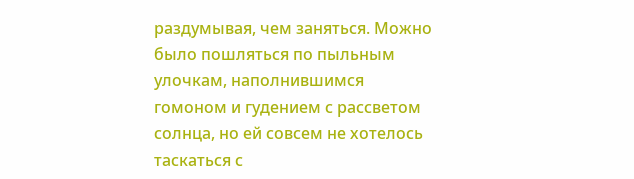раздумывая, чем заняться. Можно было пошляться по пыльным улочкам, наполнившимся гомоном и гудением с рассветом солнца, но ей совсем не хотелось таскаться с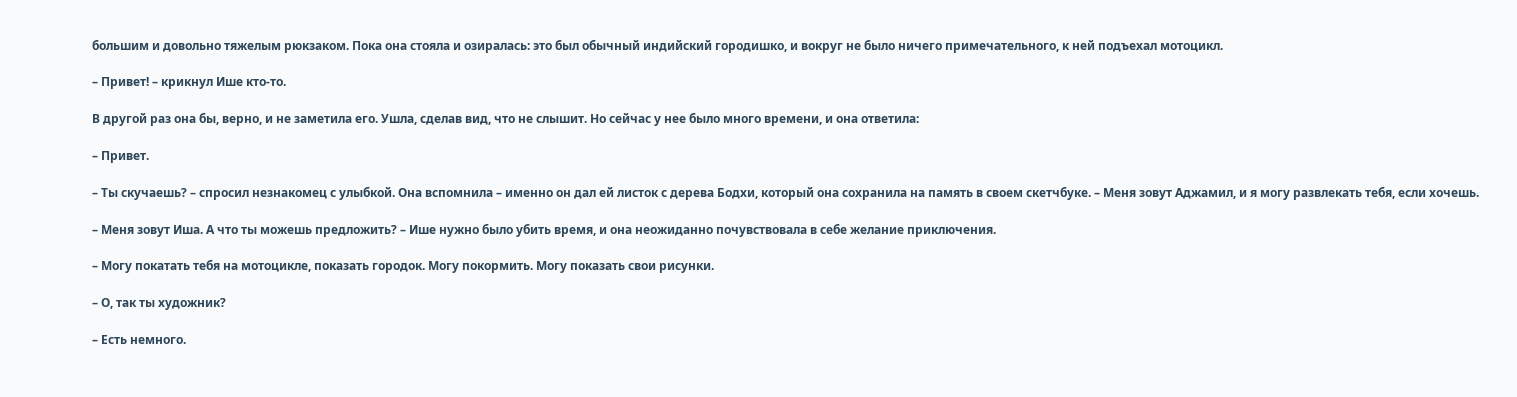большим и довольно тяжелым рюкзаком. Пока она стояла и озиралась: это был обычный индийский городишко, и вокруг не было ничего примечательного, к ней подъехал мотоцикл.

– Привет! – крикнул Ише кто-то.

В другой раз она бы, верно, и не заметила его. Ушла, сделав вид, что не слышит. Но сейчас у нее было много времени, и она ответила:

– Привет.

– Ты скучаешь? – спросил незнакомец с улыбкой. Она вспомнила – именно он дал ей листок с дерева Бодхи, который она сохранила на память в своем скетчбуке. – Меня зовут Аджамил, и я могу развлекать тебя, если хочешь.

– Меня зовут Иша. А что ты можешь предложить? – Ише нужно было убить время, и она неожиданно почувствовала в себе желание приключения.

– Могу покатать тебя на мотоцикле, показать городок. Могу покормить. Могу показать свои рисунки.

– О, так ты художник?

– Есть немного.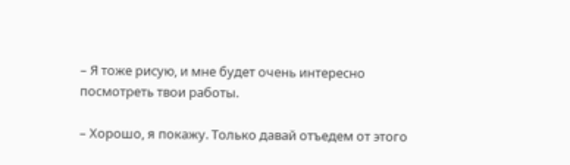– Я тоже рисую, и мне будет очень интересно посмотреть твои работы.

– Хорошо, я покажу. Только давай отъедем от этого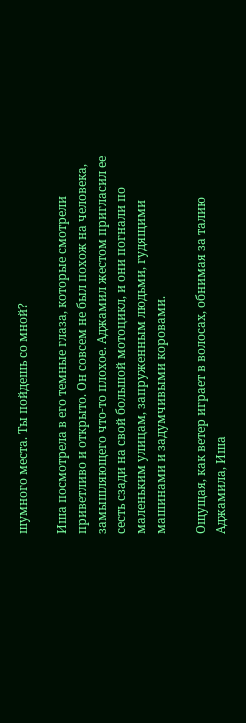шумного места. Ты пойдешь со мной?

Иша посмотрела в его темные глаза, которые смотрели приветливо и открыто. Он совсем не был похож на человека, замышляющего что-то плохое. Аджамил жестом пригласил ее сесть сзади на свой большой мотоцикл, и они погнали по маленьким улицам, запруженным людьми, гудящими машинами и задумчивыми коровами.

Ощущая, как ветер играет в волосах, обнимая за талию Аджамила, Иша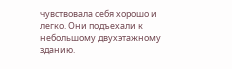чувствовала себя хорошо и легко. Они подъехали к небольшому двухэтажному зданию.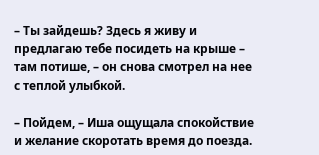– Ты зайдешь? Здесь я живу и предлагаю тебе посидеть на крыше – там потише, – он снова смотрел на нее с теплой улыбкой.

– Пойдем, – Иша ощущала спокойствие и желание скоротать время до поезда.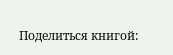Поделиться книгой: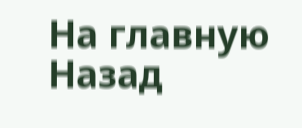На главную
Назад